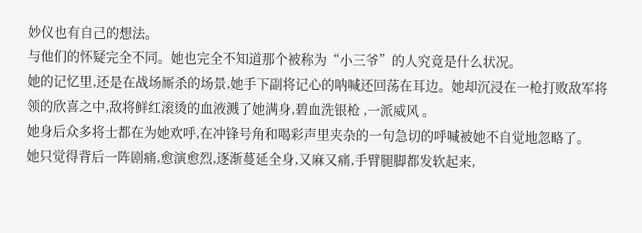妙仪也有自己的想法。
与他们的怀疑完全不同。她也完全不知道那个被称为“小三爷”的人究竟是什么状况。
她的记忆里,还是在战场厮杀的场景,她手下副将记心的呐喊还回荡在耳边。她却沉浸在一枪打败敌军将领的欣喜之中,敌将鲜红滚烫的血液溅了她满身,碧血洗银枪 ,一派威风 。
她身后众多将士都在为她欢呼,在冲锋号角和喝彩声里夹杂的一句急切的呼喊被她不自觉地忽略了。
她只觉得背后一阵剧痛,愈演愈烈,逐渐蔓延全身,又麻又痛,手臂腿脚都发软起来,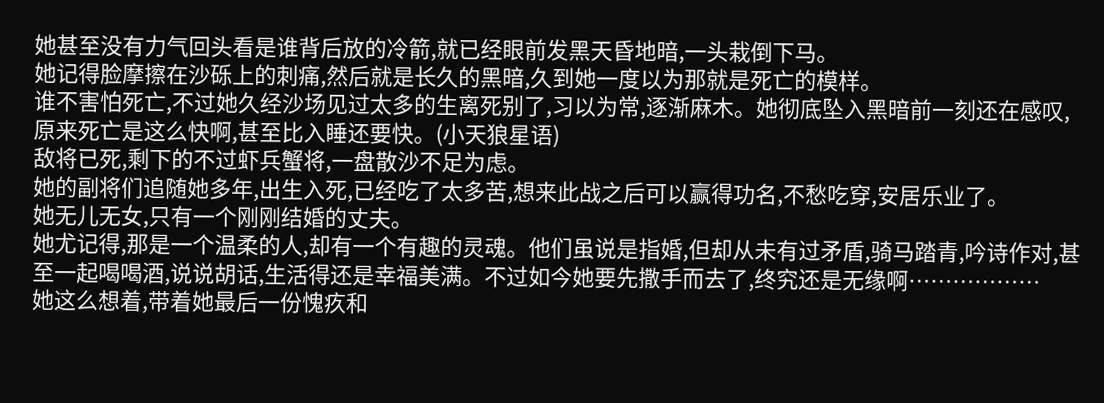她甚至没有力气回头看是谁背后放的冷箭,就已经眼前发黑天昏地暗,一头栽倒下马。
她记得脸摩擦在沙砾上的刺痛,然后就是长久的黑暗,久到她一度以为那就是死亡的模样。
谁不害怕死亡,不过她久经沙场见过太多的生离死别了,习以为常,逐渐麻木。她彻底坠入黑暗前一刻还在感叹,原来死亡是这么快啊,甚至比入睡还要快。(小天狼星语)
敌将已死,剩下的不过虾兵蟹将,一盘散沙不足为虑。
她的副将们追随她多年,出生入死,已经吃了太多苦,想来此战之后可以赢得功名,不愁吃穿,安居乐业了。
她无儿无女,只有一个刚刚结婚的丈夫。
她尤记得,那是一个温柔的人,却有一个有趣的灵魂。他们虽说是指婚,但却从未有过矛盾,骑马踏青,吟诗作对,甚至一起喝喝酒,说说胡话,生活得还是幸福美满。不过如今她要先撒手而去了,终究还是无缘啊………………
她这么想着,带着她最后一份愧疚和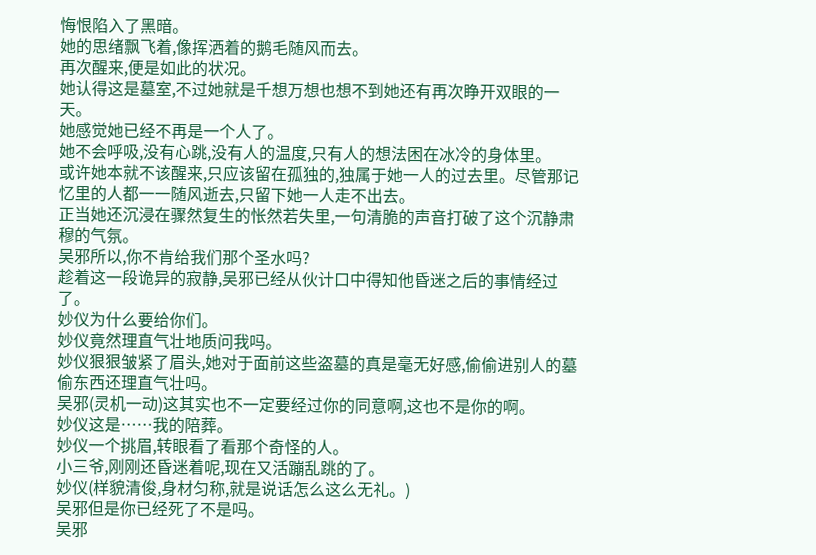悔恨陷入了黑暗。
她的思绪飘飞着,像挥洒着的鹅毛随风而去。
再次醒来,便是如此的状况。
她认得这是墓室,不过她就是千想万想也想不到她还有再次睁开双眼的一天。
她感觉她已经不再是一个人了。
她不会呼吸,没有心跳,没有人的温度,只有人的想法困在冰冷的身体里。
或许她本就不该醒来,只应该留在孤独的,独属于她一人的过去里。尽管那记忆里的人都一一随风逝去,只留下她一人走不出去。
正当她还沉浸在骤然复生的怅然若失里,一句清脆的声音打破了这个沉静肃穆的气氛。
吴邪所以,你不肯给我们那个圣水吗?
趁着这一段诡异的寂静,吴邪已经从伙计口中得知他昏迷之后的事情经过了。
妙仪为什么要给你们。
妙仪竟然理直气壮地质问我吗。
妙仪狠狠皱紧了眉头,她对于面前这些盗墓的真是毫无好感,偷偷进别人的墓偷东西还理直气壮吗。
吴邪(灵机一动)这其实也不一定要经过你的同意啊,这也不是你的啊。
妙仪这是……我的陪葬。
妙仪一个挑眉,转眼看了看那个奇怪的人。
小三爷,刚刚还昏迷着呢,现在又活蹦乱跳的了。
妙仪(样貌清俊,身材匀称,就是说话怎么这么无礼。)
吴邪但是你已经死了不是吗。
吴邪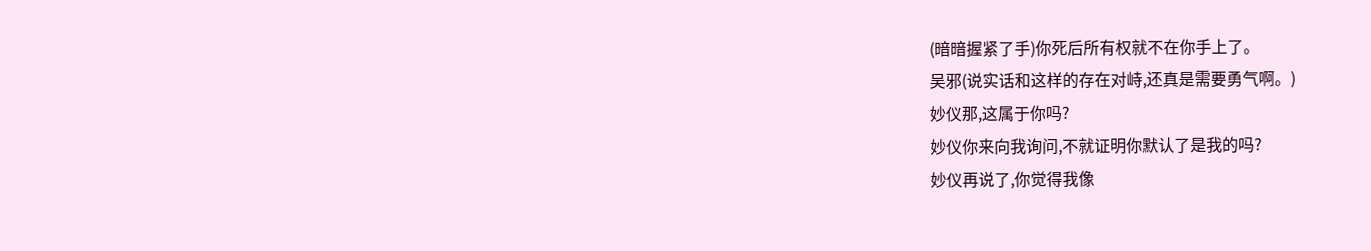(暗暗握紧了手)你死后所有权就不在你手上了。
吴邪(说实话和这样的存在对峙,还真是需要勇气啊。)
妙仪那,这属于你吗?
妙仪你来向我询问,不就证明你默认了是我的吗?
妙仪再说了,你觉得我像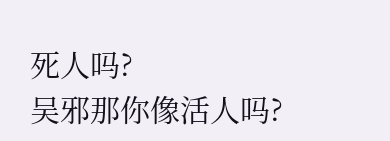死人吗?
吴邪那你像活人吗?